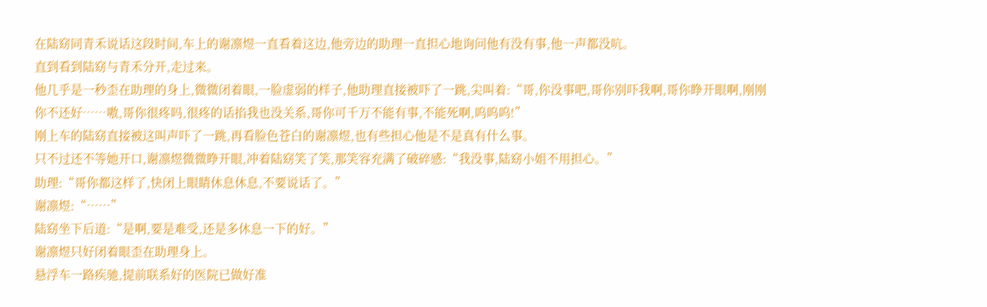在陆窈同青禾说话这段时间,车上的谢凛煜一直看着这边,他旁边的助理一直担心地询问他有没有事,他一声都没吭。
直到看到陆窈与青禾分开,走过来。
他几乎是一秒歪在助理的身上,微微闭着眼,一脸虚弱的样子,他助理直接被吓了一跳,尖叫着:“哥,你没事吧,哥你别吓我啊,哥你睁开眼啊,刚刚你不还好……嗷,哥你很疼吗,很疼的话掐我也没关系,哥你可千万不能有事,不能死啊,呜呜呜!”
刚上车的陆窈直接被这叫声吓了一跳,再看脸色苍白的谢凛煜,也有些担心他是不是真有什么事。
只不过还不等她开口,谢凛煜微微睁开眼,冲着陆窈笑了笑,那笑容充满了破碎感:“我没事,陆窈小姐不用担心。”
助理:“哥你都这样了,快闭上眼睛休息休息,不要说话了。”
谢凛煜:“……”
陆窈坐下后道:“是啊,要是难受,还是多休息一下的好。”
谢凛煜只好闭着眼歪在助理身上。
悬浮车一路疾驰,提前联系好的医院已做好准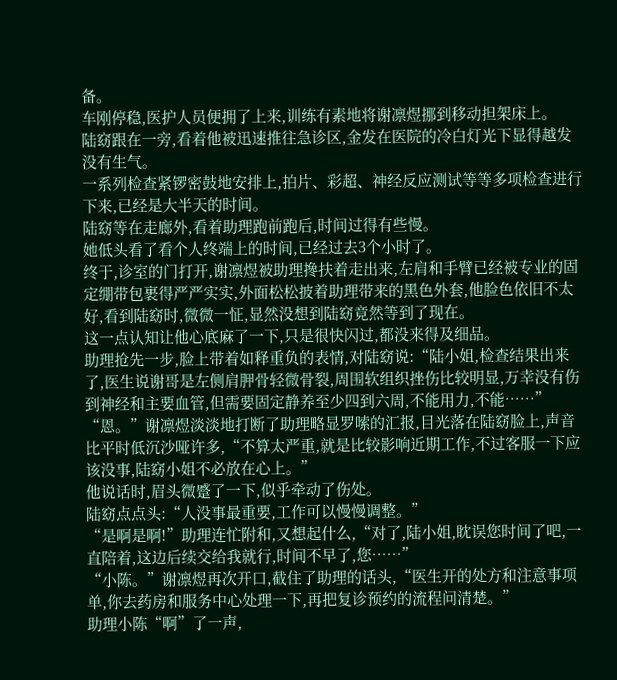备。
车刚停稳,医护人员便拥了上来,训练有素地将谢凛煜挪到移动担架床上。
陆窈跟在一旁,看着他被迅速推往急诊区,金发在医院的冷白灯光下显得越发没有生气。
一系列检查紧锣密鼓地安排上,拍片、彩超、神经反应测试等等多项检查进行下来,已经是大半天的时间。
陆窈等在走廊外,看着助理跑前跑后,时间过得有些慢。
她低头看了看个人终端上的时间,已经过去3个小时了。
终于,诊室的门打开,谢凛煜被助理搀扶着走出来,左肩和手臂已经被专业的固定绷带包裹得严严实实,外面松松披着助理带来的黑色外套,他脸色依旧不太好,看到陆窈时,微微一怔,显然没想到陆窈竟然等到了现在。
这一点认知让他心底麻了一下,只是很快闪过,都没来得及细品。
助理抢先一步,脸上带着如释重负的表情,对陆窈说:“陆小姐,检查结果出来了,医生说谢哥是左侧肩胛骨轻微骨裂,周围软组织挫伤比较明显,万幸没有伤到神经和主要血管,但需要固定静养至少四到六周,不能用力,不能……”
“恩。”谢凛煜淡淡地打断了助理略显罗嗦的汇报,目光落在陆窈脸上,声音比平时低沉沙哑许多,“不算太严重,就是比较影响近期工作,不过客服一下应该没事,陆窈小姐不必放在心上。”
他说话时,眉头微蹙了一下,似乎牵动了伤处。
陆窈点点头:“人没事最重要,工作可以慢慢调整。”
“是啊是啊!”助理连忙附和,又想起什么,“对了,陆小姐,眈误您时间了吧,一直陪着,这边后续交给我就行,时间不早了,您……”
“小陈。”谢凛煜再次开口,截住了助理的话头,“医生开的处方和注意事项单,你去药房和服务中心处理一下,再把复诊预约的流程问清楚。”
助理小陈“啊”了一声,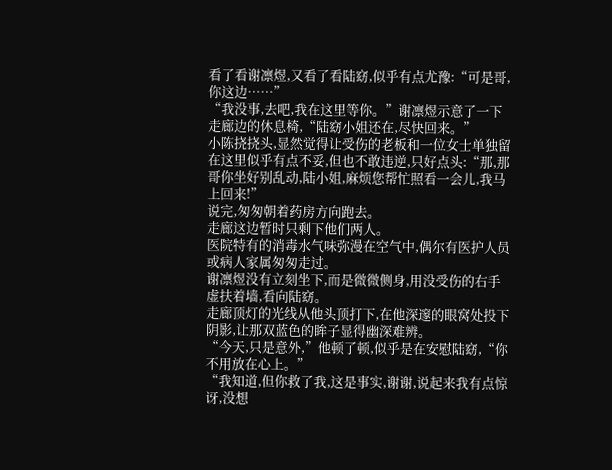看了看谢凛煜,又看了看陆窈,似乎有点尤豫:“可是哥,你这边……”
“我没事,去吧,我在这里等你。”谢凛煜示意了一下走廊边的休息椅,“陆窈小姐还在,尽快回来。”
小陈挠挠头,显然觉得让受伤的老板和一位女士单独留在这里似乎有点不妥,但也不敢违逆,只好点头:“那,那哥你坐好别乱动,陆小姐,麻烦您帮忙照看一会儿,我马上回来!”
说完,匆匆朝着药房方向跑去。
走廊这边暂时只剩下他们两人。
医院特有的消毒水气味弥漫在空气中,偶尔有医护人员或病人家属匆匆走过。
谢凛煜没有立刻坐下,而是微微侧身,用没受伤的右手虚扶着墙,看向陆窈。
走廊顶灯的光线从他头顶打下,在他深邃的眼窝处投下阴影,让那双蓝色的眸子显得幽深难辨。
“今天,只是意外,”他顿了顿,似乎是在安慰陆窈,“你不用放在心上。”
“我知道,但你救了我,这是事实,谢谢,说起来我有点惊讶,没想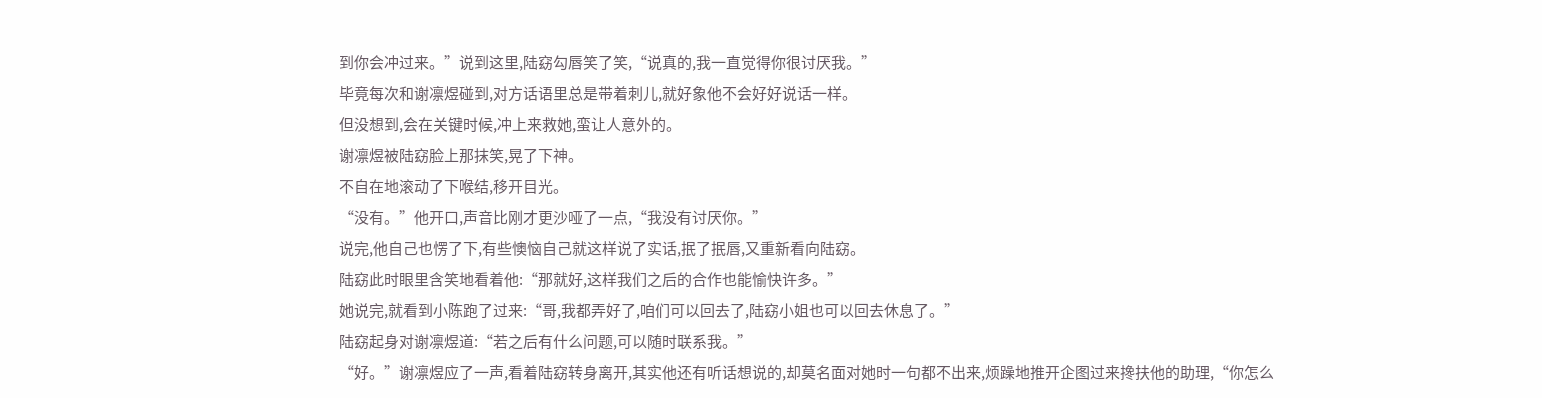到你会冲过来。”说到这里,陆窈勾唇笑了笑,“说真的,我一直觉得你很讨厌我。”
毕竟每次和谢凛煜碰到,对方话语里总是带着刺儿,就好象他不会好好说话一样。
但没想到,会在关键时候,冲上来救她,蛮让人意外的。
谢凛煜被陆窈脸上那抹笑,晃了下神。
不自在地滚动了下喉结,移开目光。
“没有。”他开口,声音比刚才更沙哑了一点,“我没有讨厌你。”
说完,他自己也愣了下,有些懊恼自己就这样说了实话,抿了抿唇,又重新看向陆窈。
陆窈此时眼里含笑地看着他:“那就好,这样我们之后的合作也能愉快许多。”
她说完,就看到小陈跑了过来:“哥,我都弄好了,咱们可以回去了,陆窈小姐也可以回去休息了。”
陆窈起身对谢凛煜道:“若之后有什么问题,可以随时联系我。”
“好。”谢凛煜应了一声,看着陆窈转身离开,其实他还有听话想说的,却莫名面对她时一句都不出来,烦躁地推开企图过来搀扶他的助理,“你怎么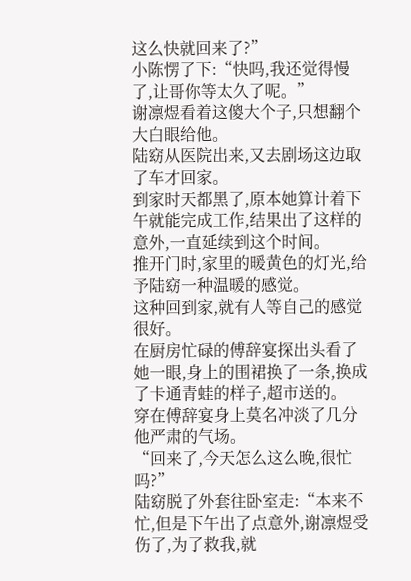这么快就回来了?”
小陈愣了下:“快吗,我还觉得慢了,让哥你等太久了呢。”
谢凛煜看着这傻大个子,只想翻个大白眼给他。
陆窈从医院出来,又去剧场这边取了车才回家。
到家时天都黑了,原本她算计着下午就能完成工作,结果出了这样的意外,一直延续到这个时间。
推开门时,家里的暖黄色的灯光,给予陆窈一种温暖的感觉。
这种回到家,就有人等自己的感觉很好。
在厨房忙碌的傅辞宴探出头看了她一眼,身上的围裙换了一条,换成了卡通青蛙的样子,超市送的。
穿在傅辞宴身上莫名冲淡了几分他严肃的气场。
“回来了,今天怎么这么晚,很忙吗?”
陆窈脱了外套往卧室走:“本来不忙,但是下午出了点意外,谢凛煜受伤了,为了救我,就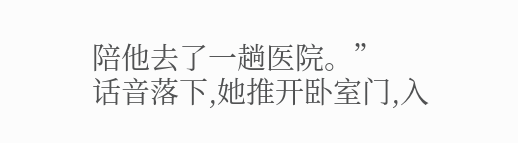陪他去了一趟医院。”
话音落下,她推开卧室门,入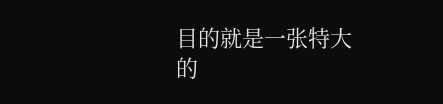目的就是一张特大的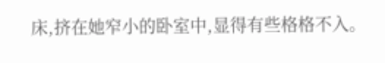床,挤在她窄小的卧室中,显得有些格格不入。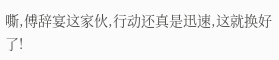嘶,傅辞宴这家伙,行动还真是迅速,这就换好了!